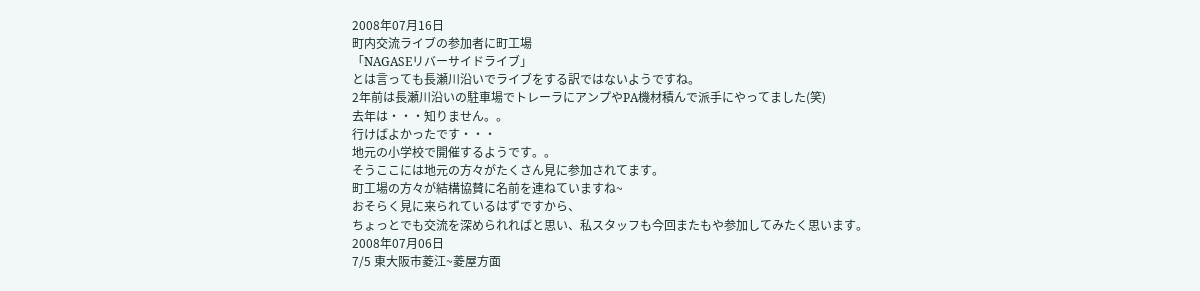2008年07月16日
町内交流ライブの参加者に町工場
「NAGASEリバーサイドライブ」
とは言っても長瀬川沿いでライブをする訳ではないようですね。
2年前は長瀬川沿いの駐車場でトレーラにアンプやPA機材積んで派手にやってました(笑)
去年は・・・知りません。。
行けばよかったです・・・
地元の小学校で開催するようです。。
そうここには地元の方々がたくさん見に参加されてます。
町工場の方々が結構協賛に名前を連ねていますね~
おそらく見に来られているはずですから、
ちょっとでも交流を深められればと思い、私スタッフも今回またもや参加してみたく思います。
2008年07月06日
7/5 東大阪市菱江~菱屋方面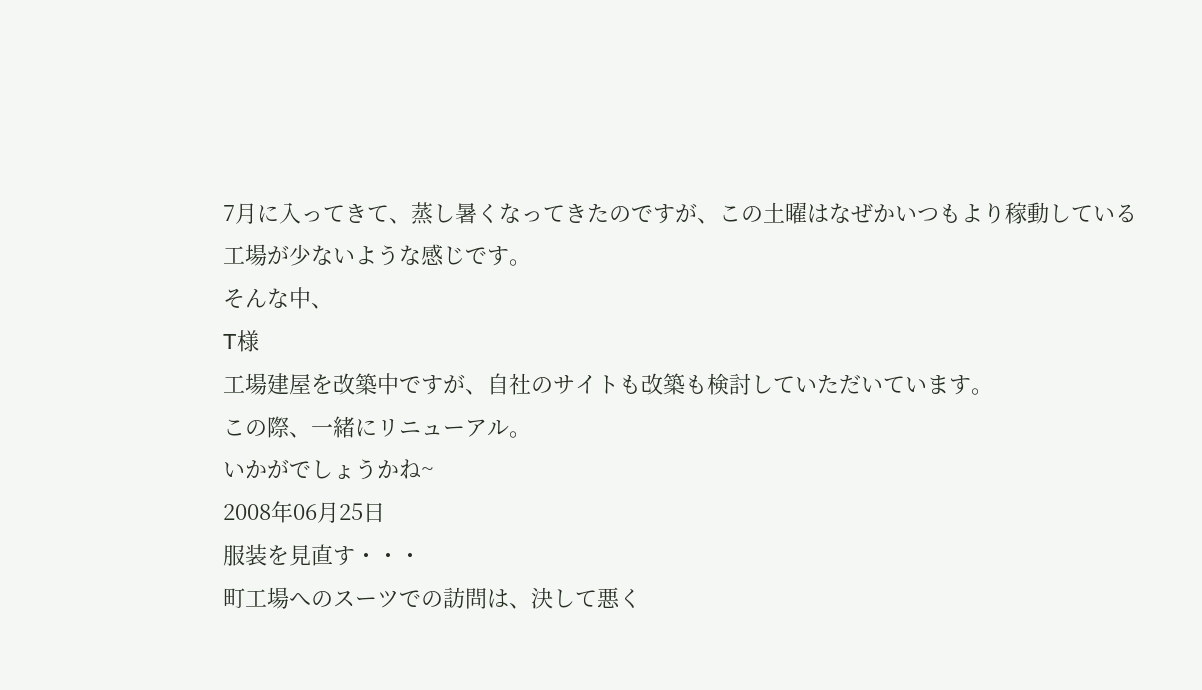7月に入ってきて、蒸し暑くなってきたのですが、この土曜はなぜかいつもより稼動している
工場が少ないような感じです。
そんな中、
T様
工場建屋を改築中ですが、自社のサイトも改築も検討していただいています。
この際、一緒にリニューアル。
いかがでしょうかね~
2008年06月25日
服装を見直す・・・
町工場へのスーツでの訪問は、決して悪く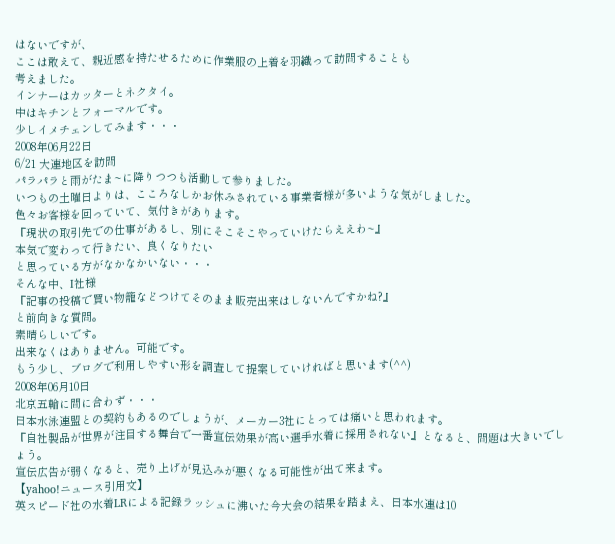はないですが、
ここは敢えて、親近感を持たせるために作業服の上着を羽織って訪問することも
考えました。
インナーはカッターとネクタイ。
中はキチンとフォーマルです。
少しイメチェンしてみます・・・
2008年06月22日
6/21 大連地区を訪問
パラパラと雨がたま~に降りつつも活動して参りました。
いつもの土曜日よりは、こころなしかお休みされている事業者様が多いような気がしました。
色々お客様を回っていて、気付きがあります。
『現状の取引先での仕事があるし、別にそこそこやっていけたらええわ~』
本気で変わって行きたい、良くなりたい
と思っている方がなかなかいない・・・
そんな中、I社様
『記事の投稿で買い物籠などつけてそのまま販売出来はしないんですかね?』
と前向きな質問。
素晴らしいです。
出来なくはありません。可能です。
もう少し、ブログで利用しやすい形を調査して提案していければと思います(^^)
2008年06月10日
北京五輪に間に合わず・・・
日本水泳連盟との契約もあるのでしょうが、メーカー3社にとっては痛いと思われます。
『自社製品が世界が注目する舞台で一番宣伝効果が高い選手水着に採用されない』となると、問題は大きいでしょう。
宣伝広告が弱くなると、売り上げが見込みが悪くなる可能性が出て来ます。
【yahoo!ニュース引用文】
英スピード社の水着LRによる記録ラッシュに沸いた今大会の結果を踏まえ、日本水連は10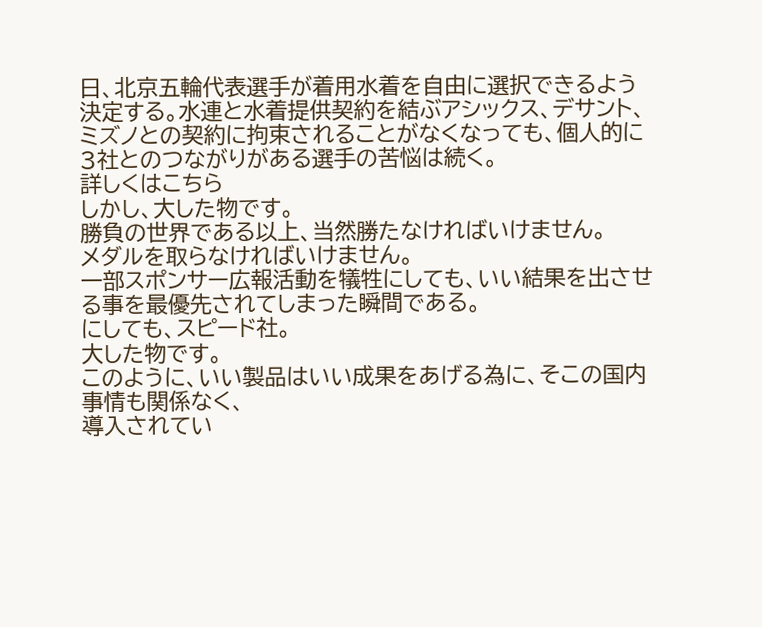日、北京五輪代表選手が着用水着を自由に選択できるよう決定する。水連と水着提供契約を結ぶアシックス、デサント、ミズノとの契約に拘束されることがなくなっても、個人的に3社とのつながりがある選手の苦悩は続く。
詳しくはこちら
しかし、大した物です。
勝負の世界である以上、当然勝たなければいけません。
メダルを取らなければいけません。
一部スポンサー広報活動を犠牲にしても、いい結果を出させる事を最優先されてしまった瞬間である。
にしても、スピード社。
大した物です。
このように、いい製品はいい成果をあげる為に、そこの国内事情も関係なく、
導入されてい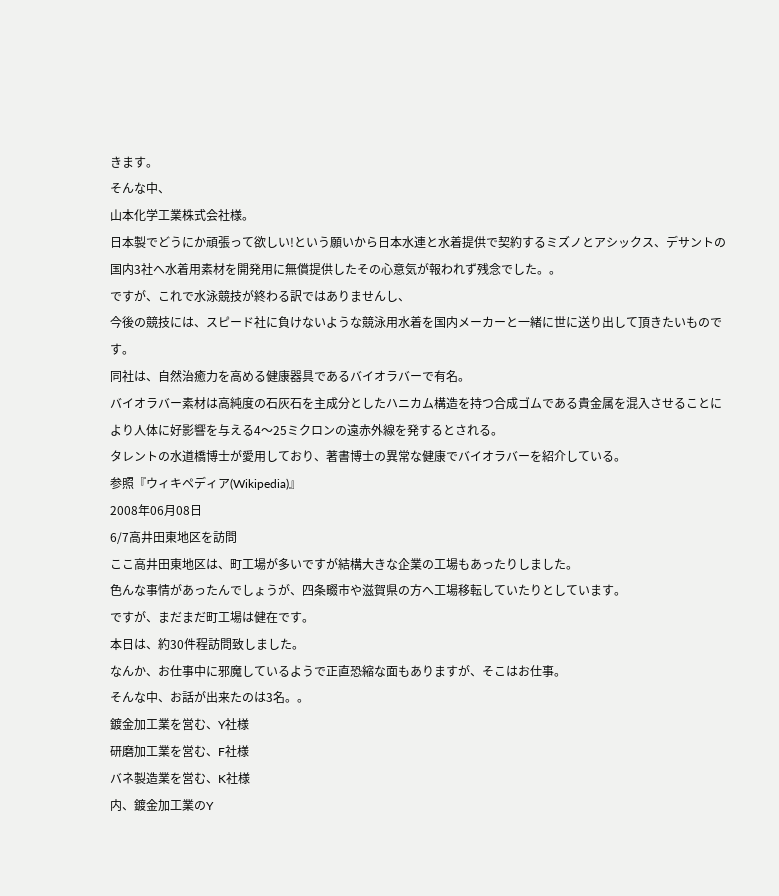きます。
そんな中、
山本化学工業株式会社様。
日本製でどうにか頑張って欲しい!という願いから日本水連と水着提供で契約するミズノとアシックス、デサントの国内3社へ水着用素材を開発用に無償提供したその心意気が報われず残念でした。。
ですが、これで水泳競技が終わる訳ではありませんし、
今後の競技には、スピード社に負けないような競泳用水着を国内メーカーと一緒に世に送り出して頂きたいものです。
同社は、自然治癒力を高める健康器具であるバイオラバーで有名。
バイオラバー素材は高純度の石灰石を主成分としたハニカム構造を持つ合成ゴムである貴金属を混入させることにより人体に好影響を与える4〜25ミクロンの遠赤外線を発するとされる。
タレントの水道橋博士が愛用しており、著書博士の異常な健康でバイオラバーを紹介している。
参照『ウィキペディア(Wikipedia)』
2008年06月08日
6/7高井田東地区を訪問
ここ高井田東地区は、町工場が多いですが結構大きな企業の工場もあったりしました。
色んな事情があったんでしょうが、四条畷市や滋賀県の方へ工場移転していたりとしています。
ですが、まだまだ町工場は健在です。
本日は、約30件程訪問致しました。
なんか、お仕事中に邪魔しているようで正直恐縮な面もありますが、そこはお仕事。
そんな中、お話が出来たのは3名。。
鍍金加工業を営む、Y社様
研磨加工業を営む、F社様
バネ製造業を営む、K社様
内、鍍金加工業のY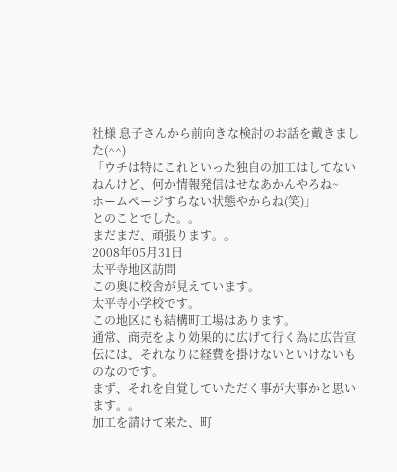社様 息子さんから前向きな検討のお話を戴きました(^^)
「ウチは特にこれといった独自の加工はしてないねんけど、何か情報発信はせなあかんやろね~
ホームページすらない状態やからね(笑)」
とのことでした。。
まだまだ、頑張ります。。
2008年05月31日
太平寺地区訪問
この奥に校舎が見えています。
太平寺小学校です。
この地区にも結構町工場はあります。
通常、商売をより効果的に広げて行く為に広告宣伝には、それなりに経費を掛けないといけないものなのです。
まず、それを自覚していただく事が大事かと思います。。
加工を請けて来た、町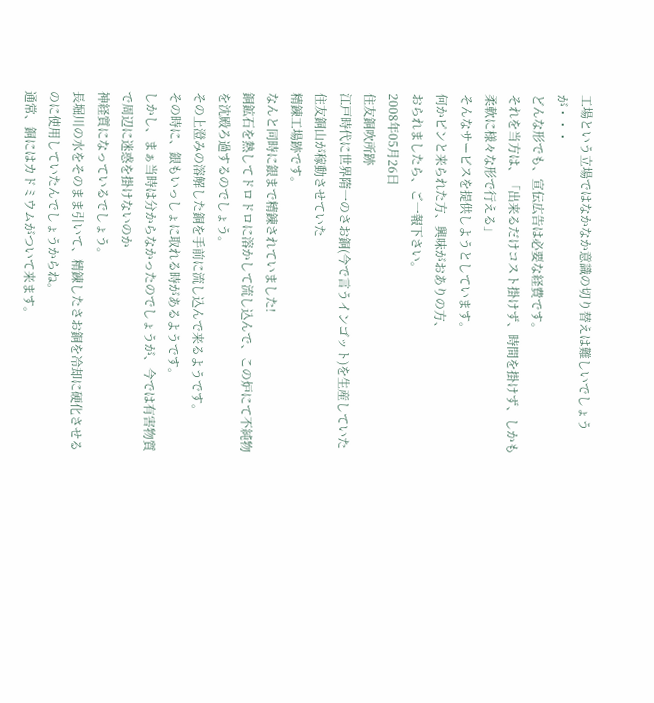工場という立場ではなかなか意識の切り替えは難しいでしょうが・・・
どんな形でも、宣伝広告は必要な経費です。
それを当方は、「出来るだけコスト掛けず、時間を掛けず、しかも柔軟に様々な形で行える」
そんなサービスを提供しようとしています。
何かピンと来られた方、興味がおありの方、
おられましたら、ご一報下さい。
2008年05月26日
住友銅吹所跡
江戸時代に世界隋一のさお銅(今で言うインゴット)を生産していた住友銅山が稼動させていた
精錬工場跡です。
なんと同時に銀まで精錬されていました!
銅鉱石を熱してドロドロに溶かして流し込んで、この炉にて不純物を沈殿ろ過するのでしょう。
その上澄みの溶解した銅を手前に流し込んで来るようです。
その時に、銀もいっしょに取れる時があるようです。
しかし、まぁ当時は分からなかったのでしょうが、今では有害物質で周辺に迷惑を掛けないのか
神経質になっているでしょう。
長堀川の水をそのまま引いて、精錬したさお銅を冷却に硬化させるのに使用していたんでしょうからね。
通常、銅にはカドミウムがついて来ます。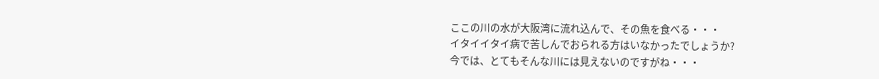ここの川の水が大阪湾に流れ込んで、その魚を食べる・・・
イタイイタイ病で苦しんでおられる方はいなかったでしょうか?
今では、とてもそんな川には見えないのですがね・・・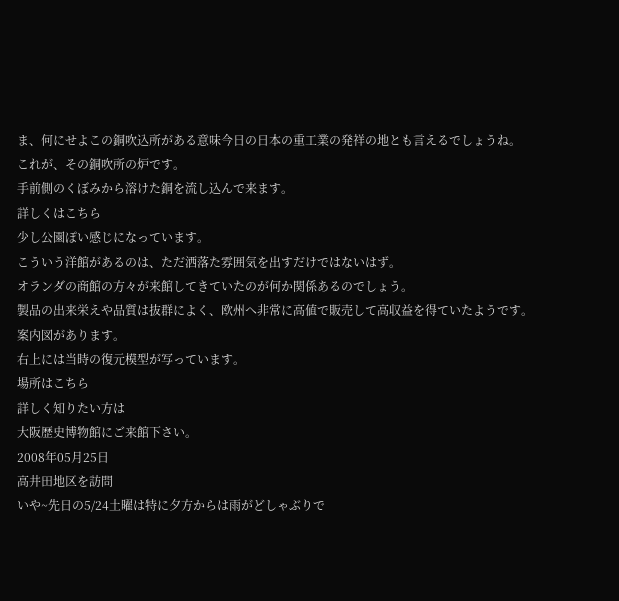ま、何にせよこの銅吹込所がある意味今日の日本の重工業の発祥の地とも言えるでしょうね。
これが、その銅吹所の炉です。
手前側のくぼみから溶けた銅を流し込んで来ます。
詳しくはこちら
少し公園ぽい感じになっています。
こういう洋館があるのは、ただ洒落た雰囲気を出すだけではないはず。
オランダの商館の方々が来館してきていたのが何か関係あるのでしょう。
製品の出来栄えや品質は抜群によく、欧州へ非常に高値で販売して高収益を得ていたようです。
案内図があります。
右上には当時の復元模型が写っています。
場所はこちら
詳しく知りたい方は
大阪歴史博物館にご来館下さい。
2008年05月25日
高井田地区を訪問
いや~先日の5/24土曜は特に夕方からは雨がどしゃぶりで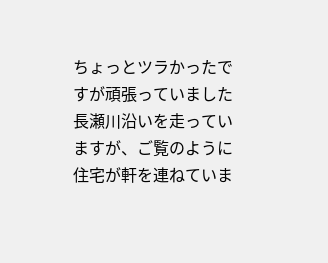ちょっとツラかったですが頑張っていました
長瀬川沿いを走っていますが、ご覧のように住宅が軒を連ねていま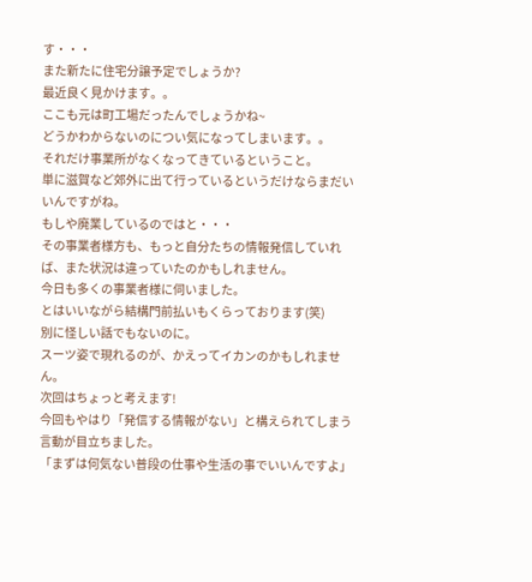す・・・
また新たに住宅分譲予定でしょうか?
最近良く見かけます。。
ここも元は町工場だったんでしょうかね~
どうかわからないのについ気になってしまいます。。
それだけ事業所がなくなってきているということ。
単に滋賀など郊外に出て行っているというだけならまだいいんですがね。
もしや廃業しているのではと・・・
その事業者様方も、もっと自分たちの情報発信していれば、また状況は違っていたのかもしれません。
今日も多くの事業者様に伺いました。
とはいいながら結構門前払いもくらっております(笑)
別に怪しい話でもないのに。
スーツ姿で現れるのが、かえってイカンのかもしれません。
次回はちょっと考えます!
今回もやはり「発信する情報がない」と構えられてしまう言動が目立ちました。
「まずは何気ない普段の仕事や生活の事でいいんですよ」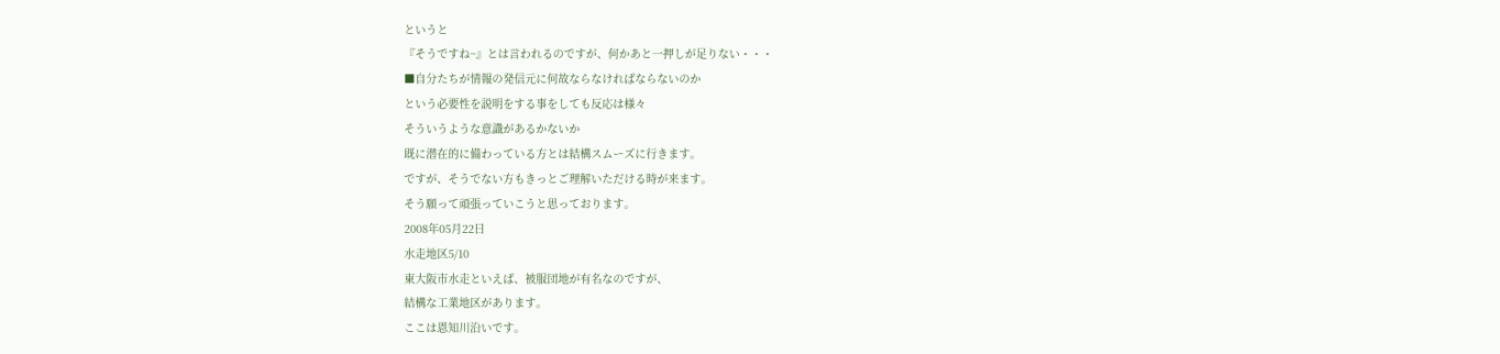というと
『そうですね~』とは言われるのですが、何かあと一押しが足りない・・・
■自分たちが情報の発信元に何故ならなければならないのか
という必要性を説明をする事をしても反応は様々
そういうような意識があるかないか
既に潜在的に備わっている方とは結構スムーズに行きます。
ですが、そうでない方もきっとご理解いただける時が来ます。
そう願って頑張っていこうと思っております。
2008年05月22日
水走地区5/10
東大阪市水走といえば、被服団地が有名なのですが、
結構な工業地区があります。
ここは恩知川沿いです。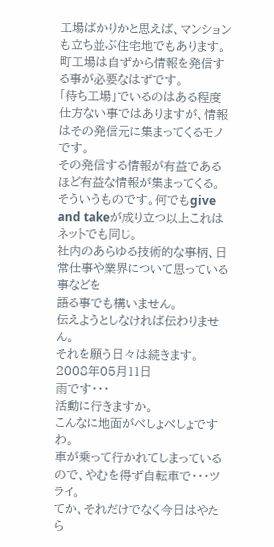工場ばかりかと思えば、マンションも立ち並ぶ住宅地でもあります。
町工場は自ずから情報を発信する事が必要なはずです。
「待ち工場」でいるのはある程度仕方ない事ではありますが、情報はその発信元に集まってくるモノです。
その発信する情報が有益であるほど有益な情報が集まってくる。
そういうものです。何でもgive and takeが成り立つ以上これはネットでも同じ。
社内のあらゆる技術的な事柄、日常仕事や業界について思っている事などを
語る事でも構いません。
伝えようとしなければ伝わりません。
それを願う日々は続きます。
2008年05月11日
雨です・・・
活動に行きますか。
こんなに地面がべしょべしょですわ。
車が乗って行かれてしまっているので、やむを得ず自転車で・・・ツライ。
てか、それだけでなく今日はやたら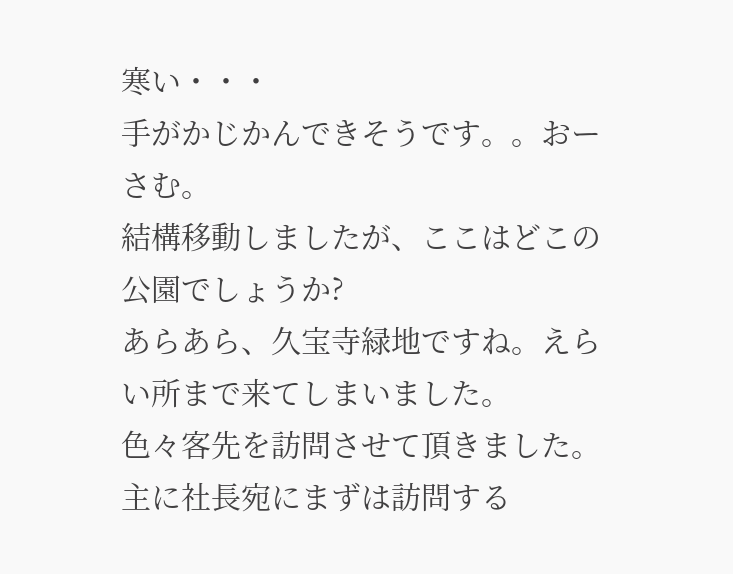寒い・・・
手がかじかんできそうです。。おーさむ。
結構移動しましたが、ここはどこの公園でしょうか?
あらあら、久宝寺緑地ですね。えらい所まで来てしまいました。
色々客先を訪問させて頂きました。
主に社長宛にまずは訪問する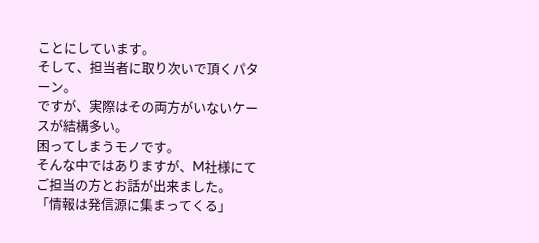ことにしています。
そして、担当者に取り次いで頂くパターン。
ですが、実際はその両方がいないケースが結構多い。
困ってしまうモノです。
そんな中ではありますが、M社様にてご担当の方とお話が出来ました。
「情報は発信源に集まってくる」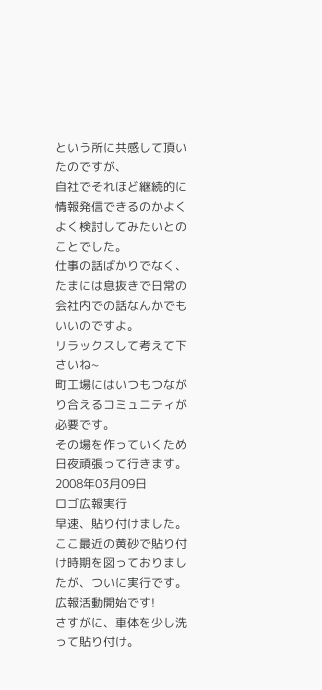という所に共感して頂いたのですが、
自社でそれほど継続的に情報発信できるのかよくよく検討してみたいとのことでした。
仕事の話ばかりでなく、たまには息抜きで日常の会社内での話なんかでもいいのですよ。
リラックスして考えて下さいね~
町工場にはいつもつながり合えるコミュニティが必要です。
その場を作っていくため日夜頑張って行きます。
2008年03月09日
ロゴ広報実行
早速、貼り付けました。
ここ最近の黄砂で貼り付け時期を図っておりましたが、ついに実行です。
広報活動開始です!
さすがに、車体を少し洗って貼り付け。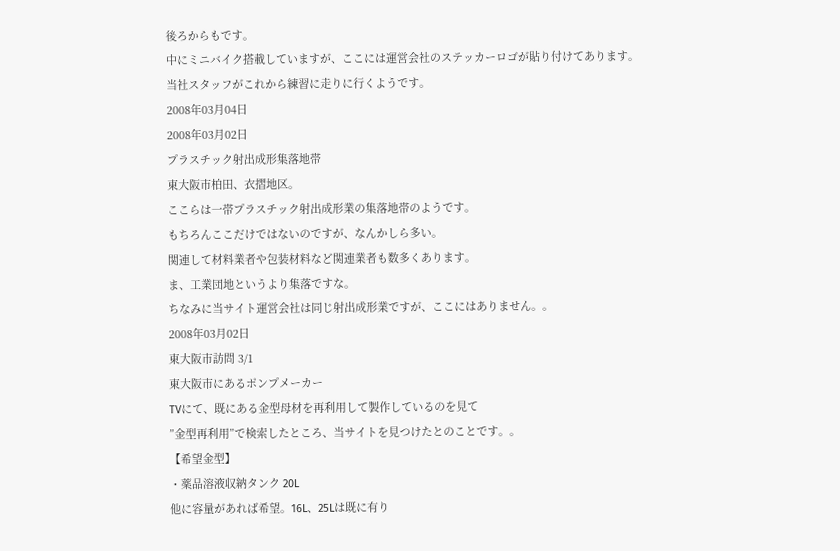後ろからもです。
中にミニバイク搭載していますが、ここには運営会社のステッカーロゴが貼り付けてあります。
当社スタッフがこれから練習に走りに行くようです。
2008年03月04日
2008年03月02日
プラスチック射出成形集落地帯
東大阪市柏田、衣摺地区。
ここらは一帯プラスチック射出成形業の集落地帯のようです。
もちろんここだけではないのですが、なんかしら多い。
関連して材料業者や包装材料など関連業者も数多くあります。
ま、工業団地というより集落ですな。
ちなみに当サイト運営会社は同じ射出成形業ですが、ここにはありません。。
2008年03月02日
東大阪市訪問 3/1
東大阪市にあるポンプメーカー
TVにて、既にある金型母材を再利用して製作しているのを見て
”金型再利用”で検索したところ、当サイトを見つけたとのことです。。
【希望金型】
・薬品溶液収納タンク 20L
他に容量があれば希望。16L、25Lは既に有り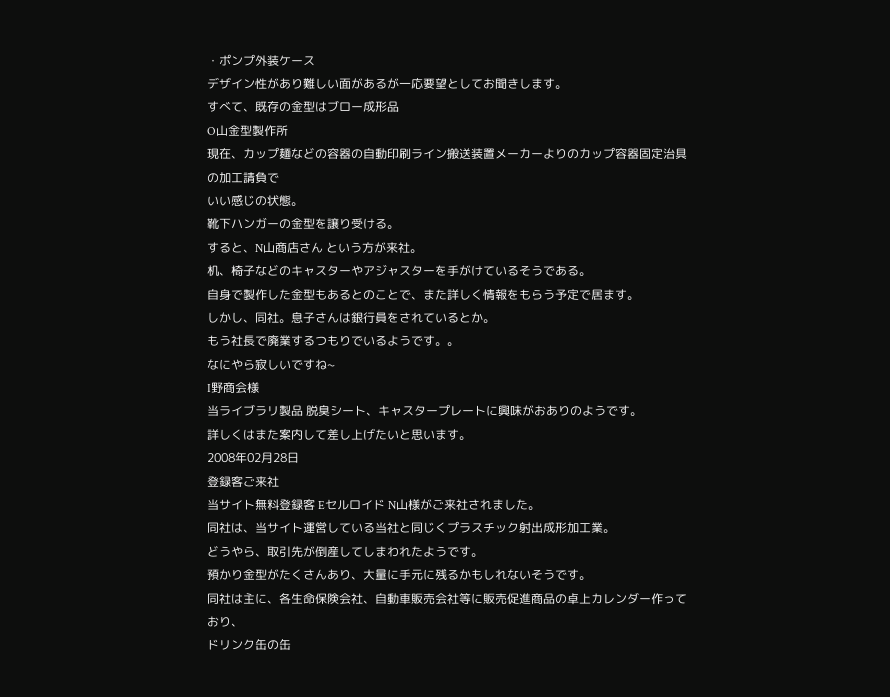・ポンプ外装ケース
デザイン性があり難しい面があるが一応要望としてお聞きします。
すべて、既存の金型はブロー成形品
O山金型製作所
現在、カップ麺などの容器の自動印刷ライン搬送装置メーカーよりのカップ容器固定治具の加工請負で
いい感じの状態。
靴下ハンガーの金型を譲り受ける。
すると、N山商店さん という方が来社。
机、椅子などのキャスターやアジャスターを手がけているそうである。
自身で製作した金型もあるとのことで、また詳しく情報をもらう予定で居ます。
しかし、同社。息子さんは銀行員をされているとか。
もう社長で廃業するつもりでいるようです。。
なにやら寂しいですね~
I野商会様
当ライブラリ製品 脱臭シート、キャスタープレートに興味がおありのようです。
詳しくはまた案内して差し上げたいと思います。
2008年02月28日
登録客ご来社
当サイト無料登録客 Eセルロイド N山様がご来社されました。
同社は、当サイト運営している当社と同じくプラスチック射出成形加工業。
どうやら、取引先が倒産してしまわれたようです。
預かり金型がたくさんあり、大量に手元に残るかもしれないそうです。
同社は主に、各生命保険会社、自動車販売会社等に販売促進商品の卓上カレンダー作っており、
ドリンク缶の缶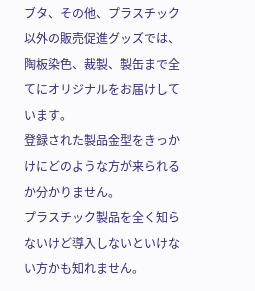ブタ、その他、プラスチック以外の販売促進グッズでは、
陶板染色、裁製、製缶まで全てにオリジナルをお届けしています。
登録された製品金型をきっかけにどのような方が来られるか分かりません。
プラスチック製品を全く知らないけど導入しないといけない方かも知れません。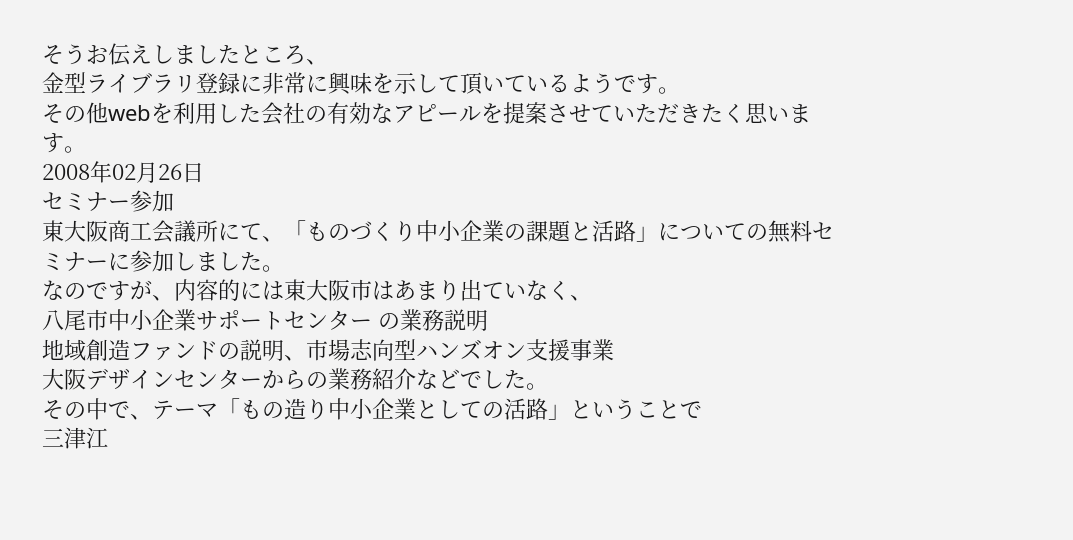そうお伝えしましたところ、
金型ライブラリ登録に非常に興味を示して頂いているようです。
その他webを利用した会社の有効なアピールを提案させていただきたく思います。
2008年02月26日
セミナー参加
東大阪商工会議所にて、「ものづくり中小企業の課題と活路」についての無料セミナーに参加しました。
なのですが、内容的には東大阪市はあまり出ていなく、
八尾市中小企業サポートセンター の業務説明
地域創造ファンドの説明、市場志向型ハンズオン支援事業
大阪デザインセンターからの業務紹介などでした。
その中で、テーマ「もの造り中小企業としての活路」ということで
三津江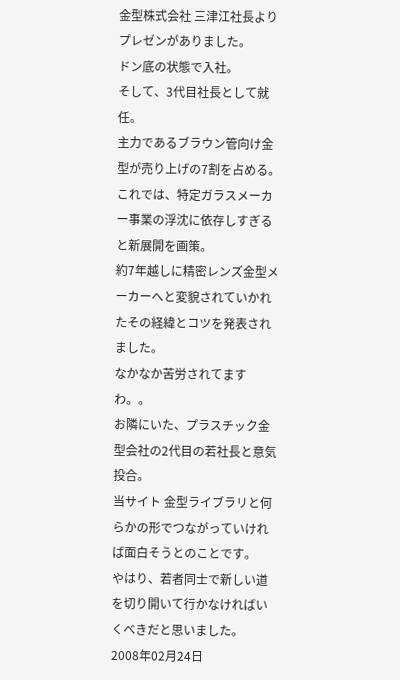金型株式会社 三津江社長よりプレゼンがありました。
ドン底の状態で入社。
そして、3代目社長として就任。
主力であるブラウン管向け金型が売り上げの7割を占める。
これでは、特定ガラスメーカー事業の浮沈に依存しすぎると新展開を画策。
約7年越しに精密レンズ金型メーカーへと変貌されていかれたその経緯とコツを発表されました。
なかなか苦労されてますわ。。
お隣にいた、プラスチック金型会社の2代目の若社長と意気投合。
当サイト 金型ライブラリと何らかの形でつながっていければ面白そうとのことです。
やはり、若者同士で新しい道を切り開いて行かなければいくべきだと思いました。
2008年02月24日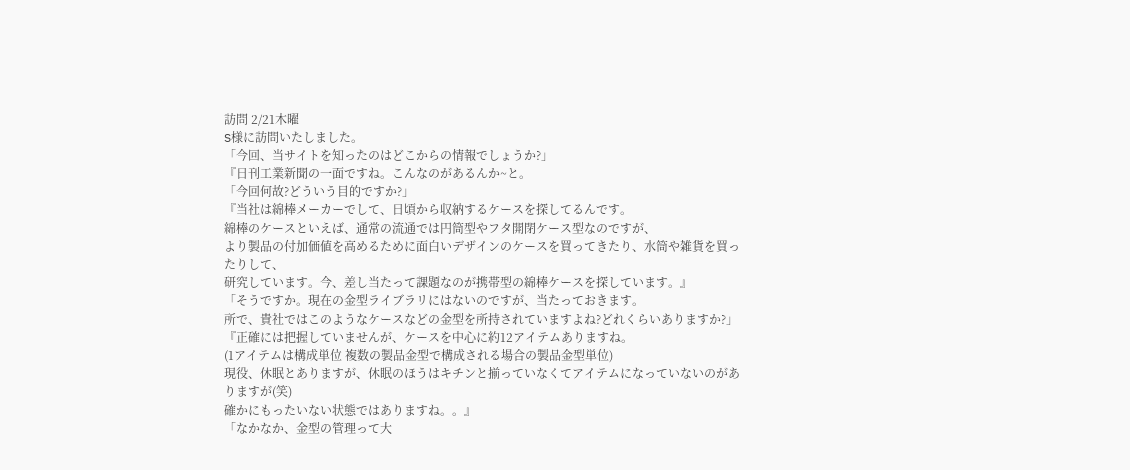訪問 2/21木曜
S様に訪問いたしました。
「今回、当サイトを知ったのはどこからの情報でしょうか?」
『日刊工業新聞の一面ですね。こんなのがあるんか~と。
「今回何故?どういう目的ですか?」
『当社は綿棒メーカーでして、日頃から収納するケースを探してるんです。
綿棒のケースといえば、通常の流通では円筒型やフタ開閉ケース型なのですが、
より製品の付加価値を高めるために面白いデザインのケースを買ってきたり、水筒や雑貨を買ったりして、
研究しています。今、差し当たって課題なのが携帯型の綿棒ケースを探しています。』
「そうですか。現在の金型ライブラリにはないのですが、当たっておきます。
所で、貴社ではこのようなケースなどの金型を所持されていますよね?どれくらいありますか?」
『正確には把握していませんが、ケースを中心に約12アイテムありますね。
(1アイテムは構成単位 複数の製品金型で構成される場合の製品金型単位)
現役、休眠とありますが、休眠のほうはキチンと揃っていなくてアイテムになっていないのがありますが(笑)
確かにもったいない状態ではありますね。。』
「なかなか、金型の管理って大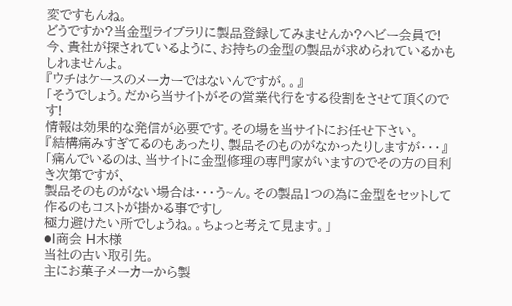変ですもんね。
どうですか?当金型ライブラリに製品登録してみませんか?ヘビー会員で!
今、貴社が探されているように、お持ちの金型の製品が求められているかもしれませんよ。
『ウチはケースのメーカーではないんですが。。』
「そうでしょう。だから当サイトがその営業代行をする役割をさせて頂くのです!
情報は効果的な発信が必要です。その場を当サイトにお任せ下さい。
『結構痛みすぎてるのもあったり、製品そのものがなかったりしますが・・・』
「痛んでいるのは、当サイトに金型修理の専門家がいますのでその方の目利き次第ですが、
製品そのものがない場合は・・・う~ん。その製品1つの為に金型をセットして作るのもコストが掛かる事ですし
極力避けたい所でしょうね。。ちょっと考えて見ます。」
●I商会 H木様
当社の古い取引先。
主にお菓子メーカーから製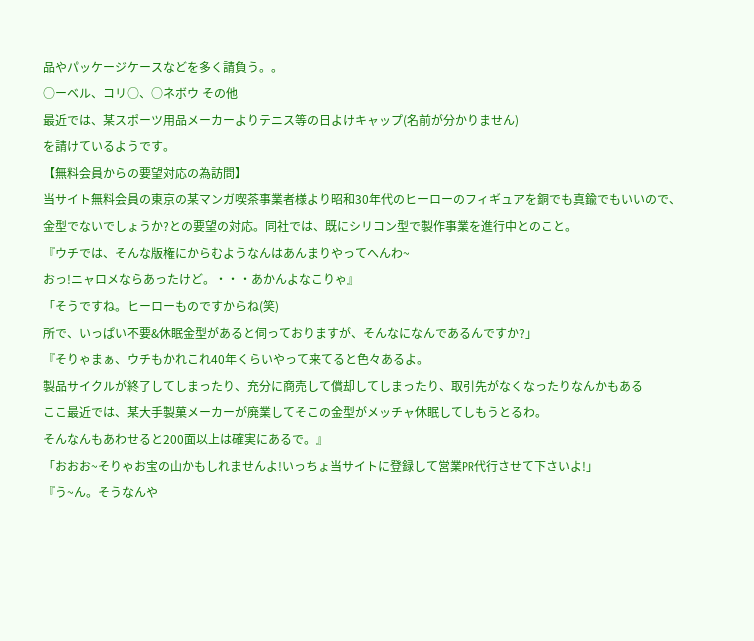品やパッケージケースなどを多く請負う。。
○ーベル、コリ○、○ネボウ その他
最近では、某スポーツ用品メーカーよりテニス等の日よけキャップ(名前が分かりません)
を請けているようです。
【無料会員からの要望対応の為訪問】
当サイト無料会員の東京の某マンガ喫茶事業者様より昭和30年代のヒーローのフィギュアを銅でも真鍮でもいいので、
金型でないでしょうか?との要望の対応。同社では、既にシリコン型で製作事業を進行中とのこと。
『ウチでは、そんな版権にからむようなんはあんまりやってへんわ~
おっ!ニャロメならあったけど。・・・あかんよなこりゃ』
「そうですね。ヒーローものですからね(笑)
所で、いっぱい不要&休眠金型があると伺っておりますが、そんなになんであるんですか?」
『そりゃまぁ、ウチもかれこれ40年くらいやって来てると色々あるよ。
製品サイクルが終了してしまったり、充分に商売して償却してしまったり、取引先がなくなったりなんかもある
ここ最近では、某大手製菓メーカーが廃業してそこの金型がメッチャ休眠してしもうとるわ。
そんなんもあわせると200面以上は確実にあるで。』
「おおお~そりゃお宝の山かもしれませんよ!いっちょ当サイトに登録して営業PR代行させて下さいよ!」
『う~ん。そうなんや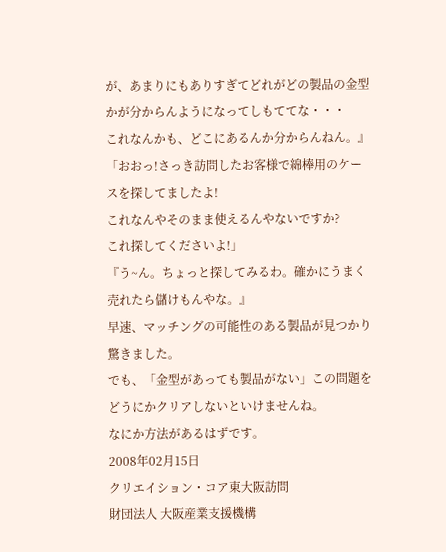が、あまりにもありすぎてどれがどの製品の金型かが分からんようになってしもててな・・・
これなんかも、どこにあるんか分からんねん。』
「おおっ!さっき訪問したお客様で綿棒用のケースを探してましたよ!
これなんやそのまま使えるんやないですか?
これ探してくださいよ!」
『う~ん。ちょっと探してみるわ。確かにうまく売れたら儲けもんやな。』
早速、マッチングの可能性のある製品が見つかり驚きました。
でも、「金型があっても製品がない」この問題をどうにかクリアしないといけませんね。
なにか方法があるはずです。
2008年02月15日
クリエイション・コア東大阪訪問
財団法人 大阪産業支援機構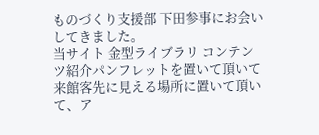ものづくり支援部 下田参事にお会いしてきました。
当サイト 金型ライブラリ コンテンツ紹介パンフレットを置いて頂いて
来館客先に見える場所に置いて頂いて、ア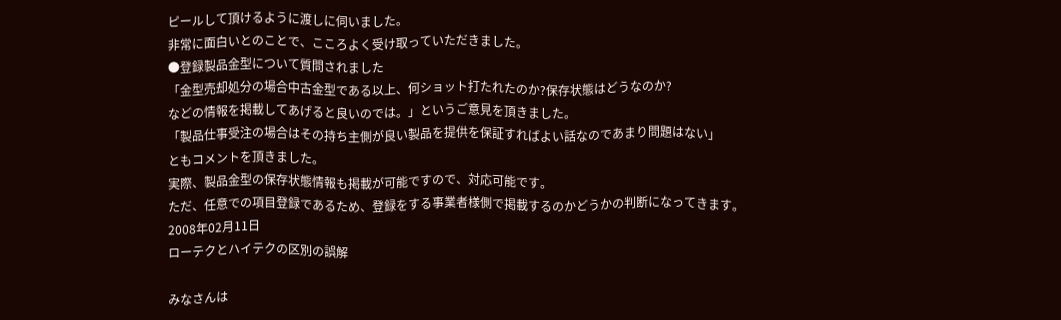ピールして頂けるように渡しに伺いました。
非常に面白いとのことで、こころよく受け取っていただきました。
●登録製品金型について質問されました
「金型売却処分の場合中古金型である以上、何ショット打たれたのか?保存状態はどうなのか?
などの情報を掲載してあげると良いのでは。」というご意見を頂きました。
「製品仕事受注の場合はその持ち主側が良い製品を提供を保証すればよい話なのであまり問題はない」
ともコメントを頂きました。
実際、製品金型の保存状態情報も掲載が可能ですので、対応可能です。
ただ、任意での項目登録であるため、登録をする事業者様側で掲載するのかどうかの判断になってきます。
2008年02月11日
ローテクとハイテクの区別の誤解

みなさんは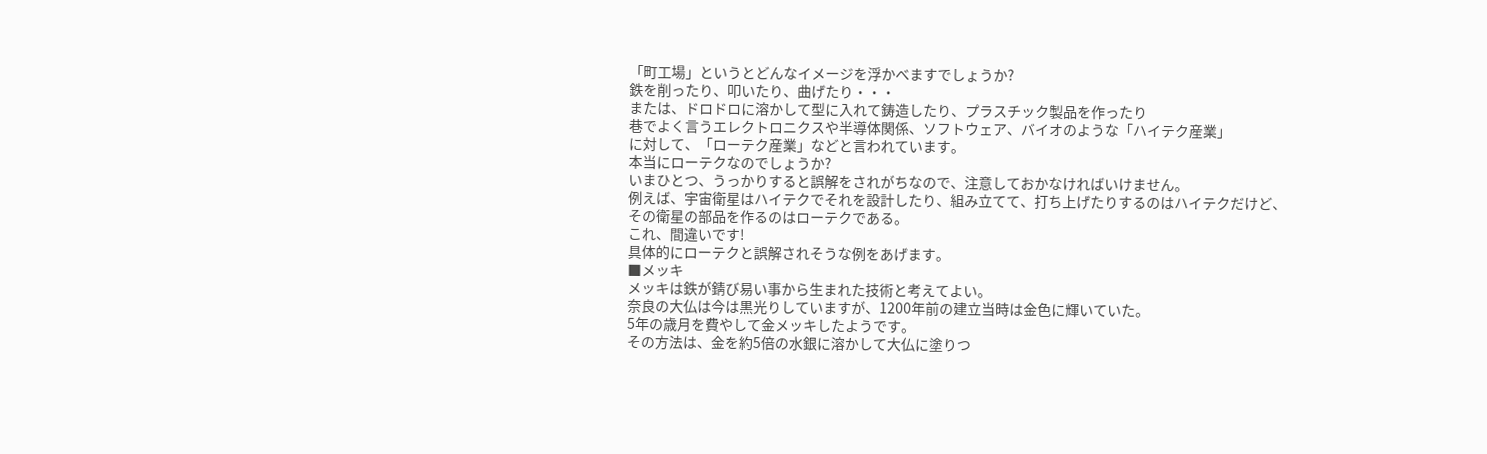「町工場」というとどんなイメージを浮かべますでしょうか?
鉄を削ったり、叩いたり、曲げたり・・・
または、ドロドロに溶かして型に入れて鋳造したり、プラスチック製品を作ったり
巷でよく言うエレクトロニクスや半導体関係、ソフトウェア、バイオのような「ハイテク産業」
に対して、「ローテク産業」などと言われています。
本当にローテクなのでしょうか?
いまひとつ、うっかりすると誤解をされがちなので、注意しておかなければいけません。
例えば、宇宙衛星はハイテクでそれを設計したり、組み立てて、打ち上げたりするのはハイテクだけど、
その衛星の部品を作るのはローテクである。
これ、間違いです!
具体的にローテクと誤解されそうな例をあげます。
■メッキ
メッキは鉄が錆び易い事から生まれた技術と考えてよい。
奈良の大仏は今は黒光りしていますが、1200年前の建立当時は金色に輝いていた。
5年の歳月を費やして金メッキしたようです。
その方法は、金を約5倍の水銀に溶かして大仏に塗りつ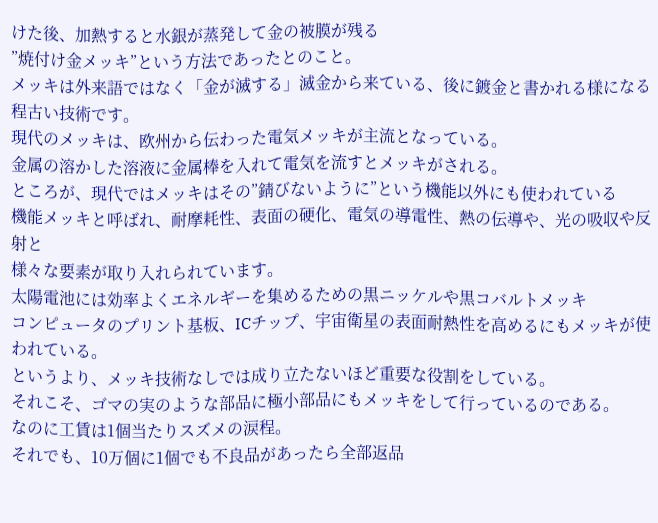けた後、加熱すると水銀が蒸発して金の被膜が残る
”焼付け金メッキ”という方法であったとのこと。
メッキは外来語ではなく「金が滅する」滅金から来ている、後に鍍金と書かれる様になる程古い技術です。
現代のメッキは、欧州から伝わった電気メッキが主流となっている。
金属の溶かした溶液に金属棒を入れて電気を流すとメッキがされる。
ところが、現代ではメッキはその”錆びないように”という機能以外にも使われている
機能メッキと呼ばれ、耐摩耗性、表面の硬化、電気の導電性、熱の伝導や、光の吸収や反射と
様々な要素が取り入れられています。
太陽電池には効率よくエネルギーを集めるための黒ニッケルや黒コバルトメッキ
コンピュータのプリント基板、ICチップ、宇宙衛星の表面耐熱性を高めるにもメッキが使われている。
というより、メッキ技術なしでは成り立たないほど重要な役割をしている。
それこそ、ゴマの実のような部品に極小部品にもメッキをして行っているのである。
なのに工賃は1個当たりスズメの涙程。
それでも、10万個に1個でも不良品があったら全部返品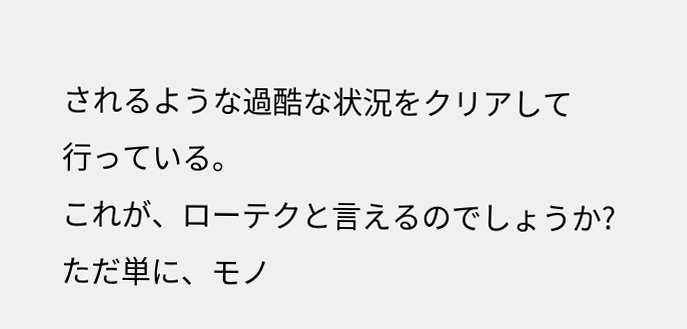されるような過酷な状況をクリアして
行っている。
これが、ローテクと言えるのでしょうか?
ただ単に、モノ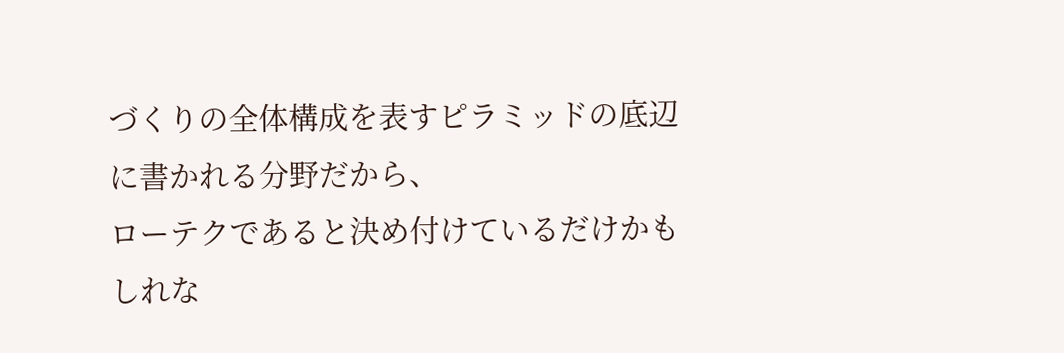づくりの全体構成を表すピラミッドの底辺に書かれる分野だから、
ローテクであると決め付けているだけかもしれな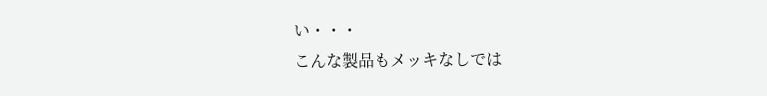い・・・
こんな製品もメッキなしでは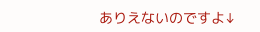ありえないのですよ↓